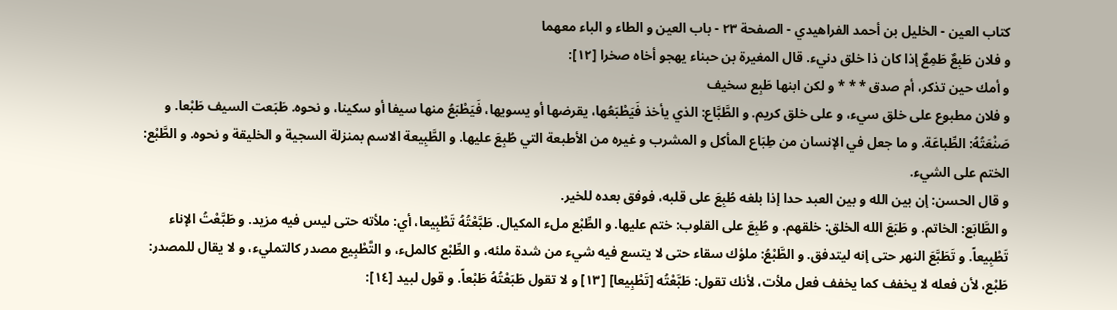كتاب العين - الخليل بن أحمد الفراهيدي - الصفحة ٢٣ - باب العين و الطاء و الباء معهما
و فلان طَبِعٌ طَمِعٌ إذا كان ذا خلق دنيء. قال المغيرة بن حبناء يهجو أخاه صخرا [١٢]:
و أمك حين تذكر، أم صدق * * * و لكن ابنها طَبِع سخيف
و فلان مطبوع على خلق سيء، و على خلق كريم. و الطَّبَّاع: الذي يأخذ فَيَطْبَعُها، يقرضها أو يسويها، فَيَطْبَعُ منها سيفا أو سكينا، و نحوه. طَبَعت السيف طَبْعا. و صَنْعَتُهُ: الطِّباعَة. و ما جعل في الإنسان من طِبَاع المأكل و المشرب و غيره من الأطبعة التي طُبِعَ عليها. و الطَّبِيعة الاسم بمنزلة السجية و الخليقة و نحوه. و الطَّبْع: الختم على الشيء.
و قال الحسن: إن بين الله و بين العبد حدا إذا بلغه طُبِعَ على قلبه، فوفق بعده للخير.
و الطَّابَع: الخاتم. و طَبَعَ الله الخلق: خلقهم. و طُبِعَ على القلوب: ختم عليها. و الطِّبْع ملء المكيال. طَبَّعْتُهُ تَطْبِيعا، أي: ملأته حتى ليس فيه مزيد. و طَبَّعْتُ الإناء تَطْبِيعاً. و تَطَبَّعَ النهر حتى إنه ليتدفق. و الطَّبْعُ: ملؤك سقاء حتى لا يتسع فيه شيء من شدة ملئه، و الطِّبْع كالملء، و التَّطْبِيع مصدر كالتمليء، و لا يقال للمصدر: طَبْع، لأن فعله لا يخفف كما يخفف فعل ملأت، لأنك تقول: طَبَّعْتُه [تَطْبِيعا] [١٣] و لا تقول طَبَعْتُهُ طَبْعاً. و قول لبيد [١٤]: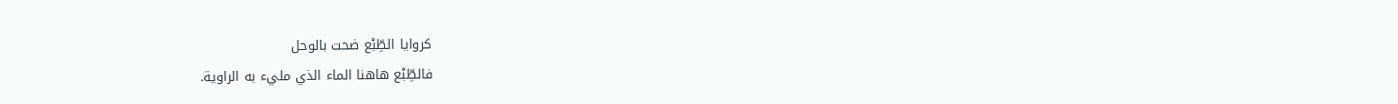كروايا الطِّبْع ضحت بالوحل
فالطِّبْع هاهنا الماء الذي مليء به الراوية.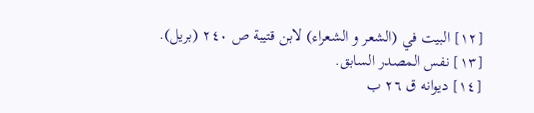[١٢] البيت في (الشعر و الشعراء) لابن قتيبة ص ٢٤٠ (بريل).
[١٣] نفس المصدر السابق.
[١٤] ديوانه ق ٢٦ ب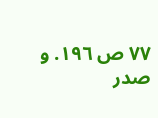٧٧ ص ١٩٦. و صدر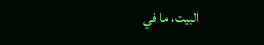البيت، ما في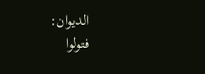الديوان:
فتولوا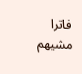فاترا مشيهم